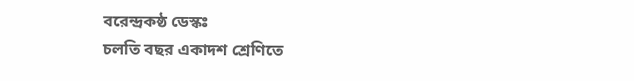বরেন্দ্রকষ্ঠ ডেস্কঃ
চলতি বছর একাদশ শ্রেণিতে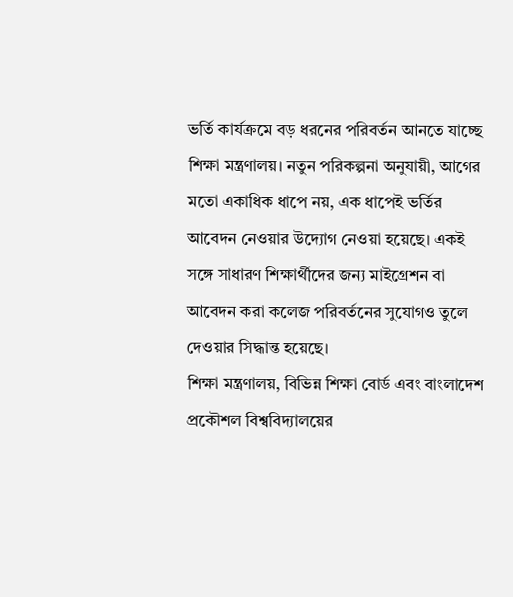ভর্তি কার্যক্রমে বড় ধরনের পরিবর্তন আনতে যাচ্ছে শিক্ষা মন্ত্রণালয়। নতুন পরিকল্পনা অনুযায়ী, আগের মতো একাধিক ধাপে নয়, এক ধাপেই ভর্তির আবেদন নেওয়ার উদ্যোগ নেওয়া হয়েছে। একই সঙ্গে সাধারণ শিক্ষার্থীদের জন্য মাইগ্রেশন বা আবেদন করা কলেজ পরিবর্তনের সুযোগও তুলে দেওয়ার সিদ্ধান্ত হয়েছে।
শিক্ষা মন্ত্রণালয়, বিভিন্ন শিক্ষা বোর্ড এবং বাংলাদেশ প্রকৌশল বিশ্ববিদ্যালয়ের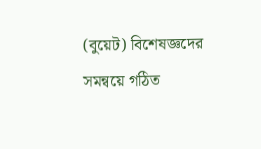(বুয়েট) বিশেষজ্ঞদের সমন্বয়ে গঠিত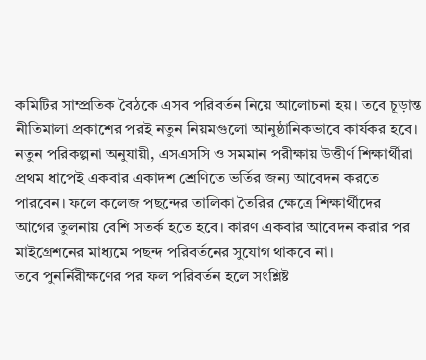কমিটির সাম্প্রতিক বৈঠকে এসব পরিবর্তন নিয়ে আলোচনা হয়। তবে চূড়ান্ত নীতিমালা প্রকাশের পরই নতুন নিয়মগুলো আনুষ্ঠানিকভাবে কার্যকর হবে।
নতুন পরিকল্পনা অনুযায়ী, এসএসসি ও সমমান পরীক্ষায় উত্তীর্ণ শিক্ষার্থীরা প্রথম ধাপেই একবার একাদশ শ্রেণিতে ভর্তির জন্য আবেদন করতে পারবেন। ফলে কলেজ পছন্দের তালিকা তৈরির ক্ষেত্রে শিক্ষার্থীদের আগের তুলনায় বেশি সতর্ক হতে হবে। কারণ একবার আবেদন করার পর মাইগ্রেশনের মাধ্যমে পছন্দ পরিবর্তনের সুযোগ থাকবে না।
তবে পুনর্নিরীক্ষণের পর ফল পরিবর্তন হলে সংশ্লিষ্ট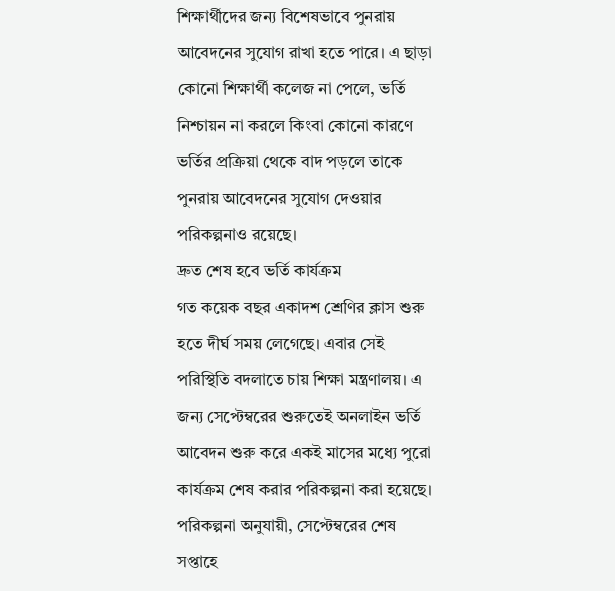শিক্ষার্থীদের জন্য বিশেষভাবে পুনরায় আবেদনের সুযোগ রাখা হতে পারে। এ ছাড়া কোনো শিক্ষার্থী কলেজ না পেলে, ভর্তি নিশ্চায়ন না করলে কিংবা কোনো কারণে ভর্তির প্রক্রিয়া থেকে বাদ পড়লে তাকে পুনরায় আবেদনের সুযোগ দেওয়ার পরিকল্পনাও রয়েছে।
দ্রুত শেষ হবে ভর্তি কার্যক্রম
গত কয়েক বছর একাদশ শ্রেণির ক্লাস শুরু হতে দীর্ঘ সময় লেগেছে। এবার সেই পরিস্থিতি বদলাতে চায় শিক্ষা মন্ত্রণালয়। এ জন্য সেপ্টেম্বরের শুরুতেই অনলাইন ভর্তি আবেদন শুরু করে একই মাসের মধ্যে পুরো কার্যক্রম শেষ করার পরিকল্পনা করা হয়েছে।
পরিকল্পনা অনুযায়ী, সেপ্টেম্বরের শেষ সপ্তাহে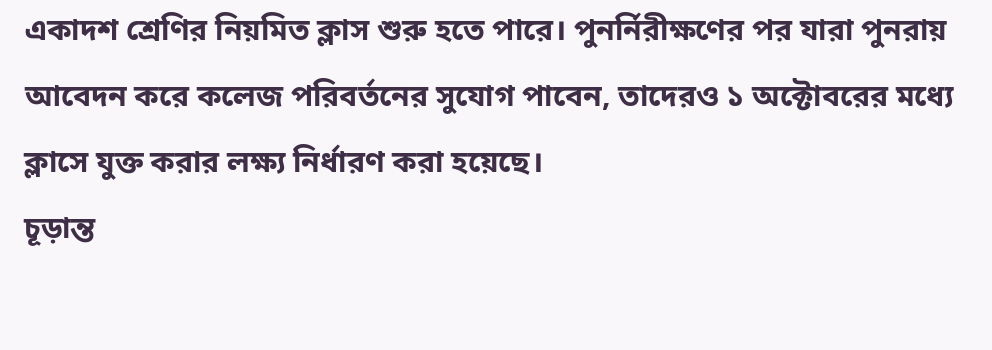একাদশ শ্রেণির নিয়মিত ক্লাস শুরু হতে পারে। পুনর্নিরীক্ষণের পর যারা পুনরায় আবেদন করে কলেজ পরিবর্তনের সুযোগ পাবেন, তাদেরও ১ অক্টোবরের মধ্যে ক্লাসে যুক্ত করার লক্ষ্য নির্ধারণ করা হয়েছে।
চূড়ান্ত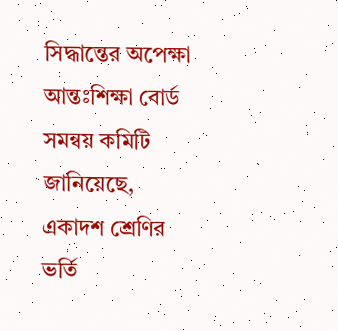সিদ্ধান্তের অপেক্ষা
আন্তঃশিক্ষা বোর্ড সমন্বয় কমিটি জানিয়েছে, একাদশ শ্রেণির ভর্তি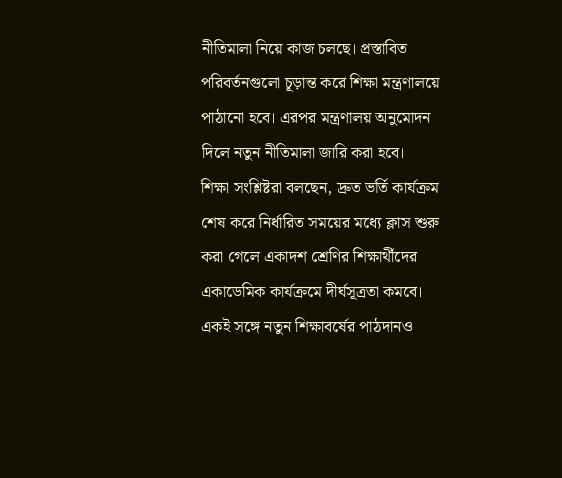নীতিমালা নিয়ে কাজ চলছে। প্রস্তাবিত পরিবর্তনগুলো চূড়ান্ত করে শিক্ষা মন্ত্রণালয়ে পাঠানো হবে। এরপর মন্ত্রণালয় অনুমোদন দিলে নতুন নীতিমালা জারি করা হবে।
শিক্ষা সংশ্লিষ্টরা বলছেন, দ্রুত ভর্তি কার্যক্রম শেষ করে নির্ধারিত সময়ের মধ্যে ক্লাস শুরু করা গেলে একাদশ শ্রেণির শিক্ষার্থীদের একাডেমিক কার্যক্রমে দীর্ঘসূত্রতা কমবে। একই সঙ্গে নতুন শিক্ষাবর্ষের পাঠদানও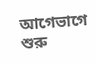আগেভাগে শুরু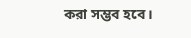করা সম্ভব হবে।